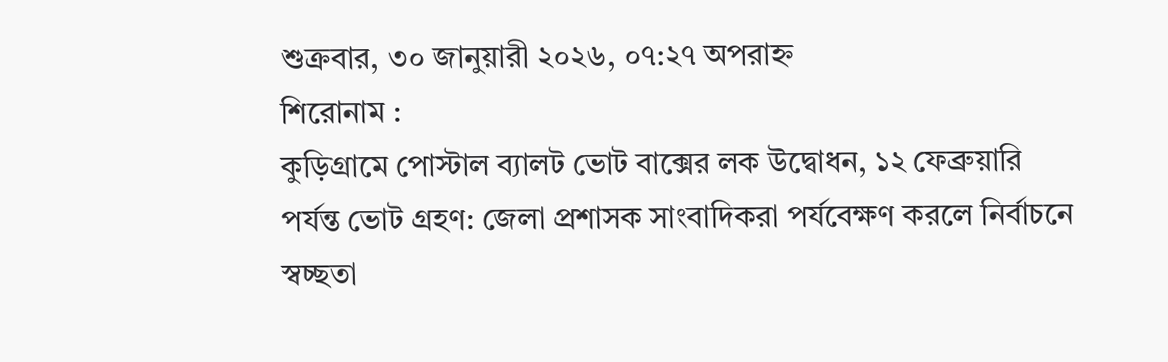শুক্রবার, ৩০ জানুয়ারী ২০২৬, ০৭:২৭ অপরাহ্ন
শিরোনাম :
কুড়িগ্রামে পোস্টাল ব্যালট ভোট বাক্সের লক উদ্বোধন, ১২ ফেব্রুয়ারি পর্যন্ত ভোট গ্রহণ: জেলা প্রশাসক সাংবাদিকরা পর্যবেক্ষণ করলে নির্বাচনে স্বচ্ছতা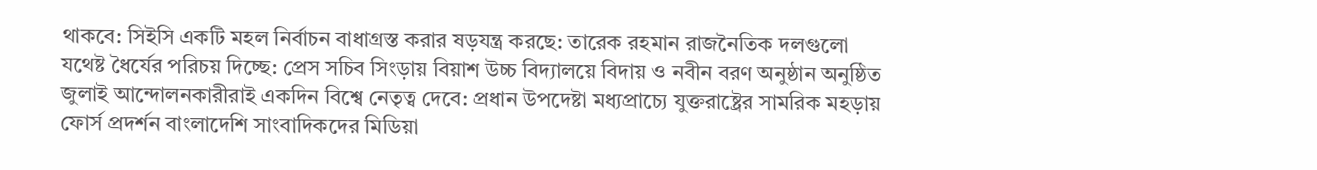থাকবে: সিইসি একটি মহল নির্বাচন বাধাগ্রস্ত করার ষড়যন্ত্র করছে: তারেক রহমান রাজনৈতিক দলগুলো যথেষ্ট ধৈর্যের পরিচয় দিচ্ছে: প্রেস সচিব সিংড়ায় বিয়াশ উচ্চ বিদ্যালয়ে বিদায় ও নবীন বরণ অনুষ্ঠান অনুষ্ঠিত জুলাই আন্দোলনকারীরাই একদিন বিশ্বে নেতৃত্ব দেবে: প্রধান উপদেষ্টা মধ্যপ্রাচ্যে যুক্তরাষ্ট্রের সামরিক মহড়ায় ফোর্স প্রদর্শন বাংলাদেশি সাংবাদিকদের মিডিয়া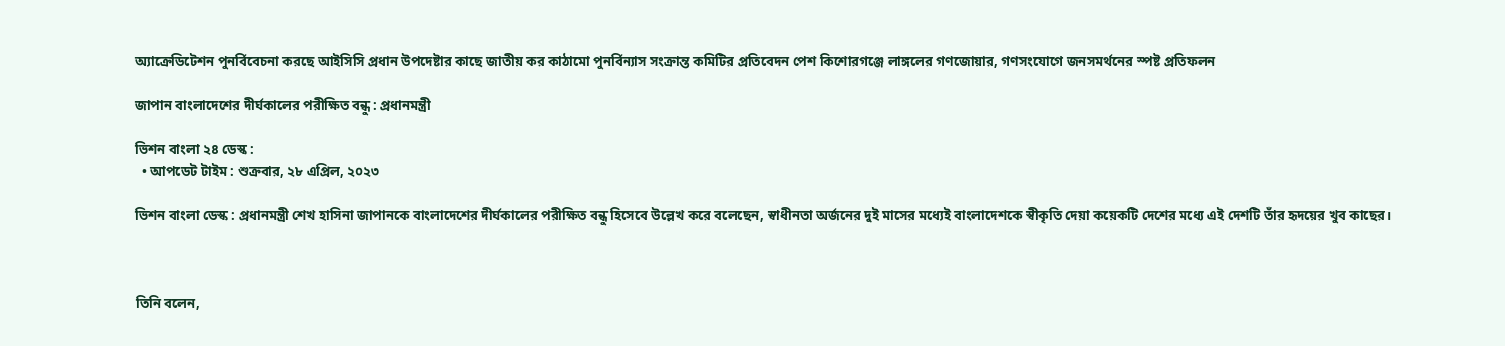অ্যাক্রেডিটেশন পুনর্বিবেচনা করছে আইসিসি প্রধান উপদেষ্টার কাছে জাতীয় কর কাঠামো পুনর্বিন্যাস সংক্রান্ত কমিটির প্রতিবেদন পেশ কিশোরগঞ্জে লাঙ্গলের গণজোয়ার, গণসংযোগে জনসমর্থনের স্পষ্ট প্রতিফলন

জাপান বাংলাদেশের দীর্ঘকালের পরীক্ষিত বন্ধু : প্রধানমন্ত্রী

ভিশন বাংলা ২৪ ডেস্ক :
  • আপডেট টাইম : শুক্রবার, ২৮ এপ্রিল, ২০২৩

ভিশন বাংলা ডেস্ক : প্রধানমন্ত্রী শেখ হাসিনা জাপানকে বাংলাদেশের দীর্ঘকালের পরীক্ষিত বন্ধু হিসেবে উল্লেখ করে বলেছেন, স্বাধীনতা অর্জনের দুই মাসের মধ্যেই বাংলাদেশকে স্বীকৃতি দেয়া কয়েকটি দেশের মধ্যে এই দেশটি তাঁর হৃদয়ের খুব কাছের।



তিনি বলেন,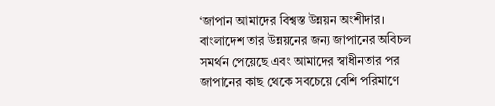‘জাপান আমাদের বিশ্বস্ত উন্নয়ন অংশীদার। বাংলাদেশ তার উন্নয়নের জন্য জাপানের অবিচল সমর্থন পেয়েছে এবং আমাদের স্বাধীনতার পর জাপানের কাছ থেকে সবচেয়ে বেশি পরিমাণে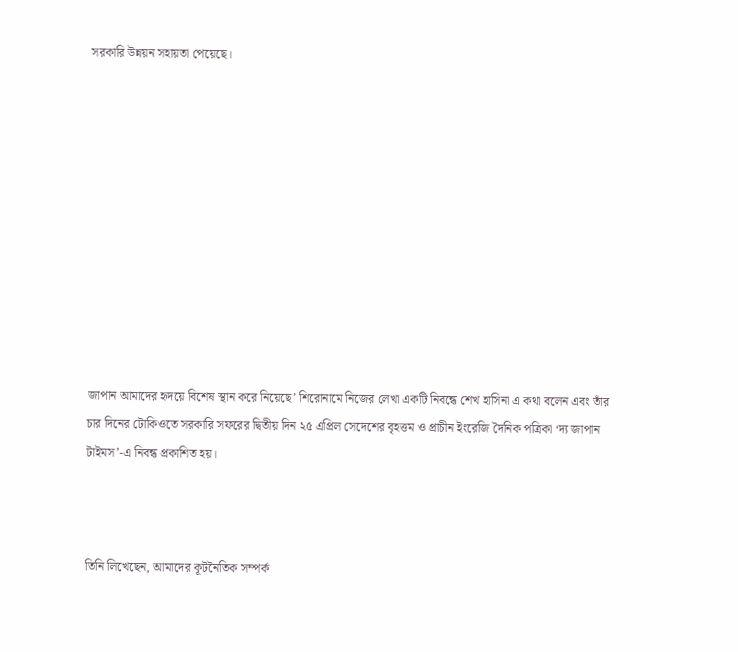সরকারি উন্নয়ন সহায়তা পেয়েছে।











জাপান আমাদের হৃদয়ে বিশেষ স্থান করে নিয়েছে’ শিরোনামে নিজের লেখা একটি নিবন্ধে শেখ হাসিনা এ কথা বলেন এবং তাঁর চার দিনের টোকিওতে সরকারি সফরের দ্বিতীয় দিন ২৫ এপ্রিল সেদেশের বৃহত্তম ও প্রাচীন ইংরেজি দৈনিক পত্রিকা ‘দ্য জাপান টাইমস’-এ নিবন্ধ প্রকাশিত হয়।



তিনি লিখেছেন, আমাদের কূটনৈতিক সম্পর্ক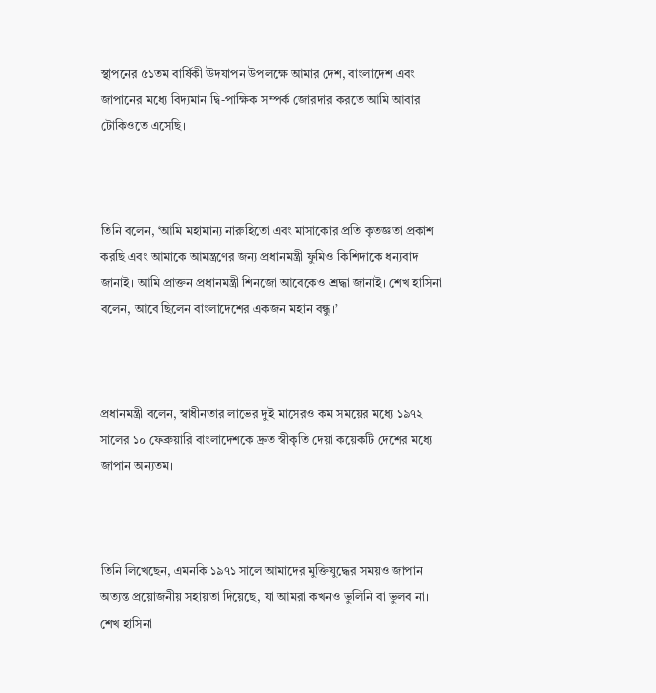স্থাপনের ৫১তম বার্ষিকী উদযাপন উপলক্ষে আমার দেশ, বাংলাদেশ এবং জাপানের মধ্যে বিদ্যমান দ্বি-পাক্ষিক সম্পর্ক জোরদার করতে আমি আবার টোকিওতে এসেছি।



তিনি বলেন, ‘আমি মহামান্য নারুহিতো এবং মাসাকোর প্রতি কৃতজ্ঞতা প্রকাশ করছি এবং আমাকে আমন্ত্রণের জন্য প্রধানমন্ত্রী ফুমিও কিশিদাকে ধন্যবাদ জানাই। আমি প্রাক্তন প্রধানমন্ত্রী শিনজো আবেকেও শ্রদ্ধা জানাই। শেখ হাসিনা বলেন, আবে ছিলেন বাংলাদেশের একজন মহান বন্ধু।’



প্রধানমন্ত্রী বলেন, স্বাধীনতার লাভের দুই মাসেরও কম সময়ের মধ্যে ১৯৭২ সালের ১০ ফেব্রুয়ারি বাংলাদেশকে দ্রুত স্বীকৃতি দেয়া কয়েকটি দেশের মধ্যে জাপান অন্যতম।



তিনি লিখেছেন, এমনকি ১৯৭১ সালে আমাদের মুক্তিযুদ্ধের সময়ও জাপান অত্যন্ত প্রয়োজনীয় সহায়তা দিয়েছে, যা আমরা কখনও ভুলিনি বা ভুলব না। শেখ হাসিনা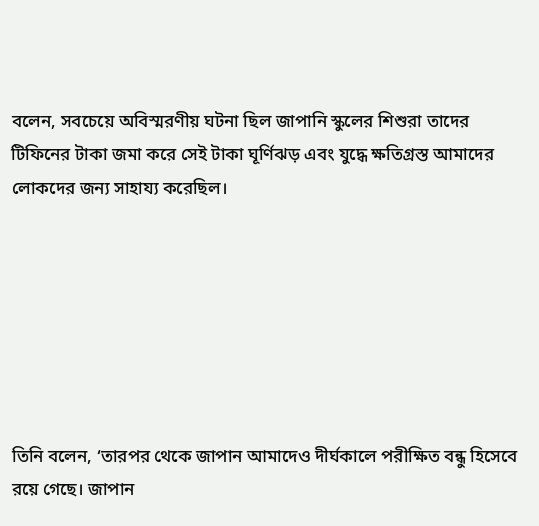বলেন, সবচেয়ে অবিস্মরণীয় ঘটনা ছিল জাপানি স্কুলের শিশুরা তাদের টিফিনের টাকা জমা করে সেই টাকা ঘূর্ণিঝড় এবং যুদ্ধে ক্ষতিগ্রস্ত আমাদের লোকদের জন্য সাহায্য করেছিল।







তিনি বলেন, ‘তারপর থেকে জাপান আমাদেও দীর্ঘকালে পরীক্ষিত বন্ধু হিসেবে রয়ে গেছে। জাপান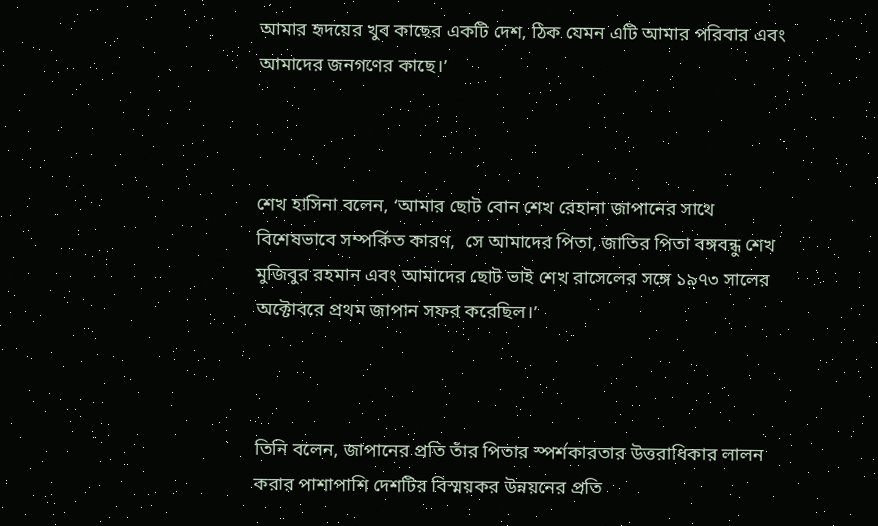আমার হৃদয়ের খুব কাছের একটি দেশ, ঠিক যেমন এটি আমার পরিবার এবং আমাদের জনগণের কাছে।’



শেখ হাসিনা বলেন, ‘আমার ছোট বোন শেখ রেহানা জাপানের সাথে বিশেষভাবে সম্পর্কিত কারণ,  সে আমাদের পিতা, জাতির পিতা বঙ্গবন্ধু শেখ মুজিবুর রহমান এবং আমাদের ছোট ভাই শেখ রাসেলের সঙ্গে ১৯৭৩ সালের অক্টোবরে প্রথম জাপান সফর করেছিল।’



তিনি বলেন, জাপানের প্রতি তাঁর পিতার স্পর্শকারতার উত্তরাধিকার লালন করার পাশাপাশি দেশটির বিস্ময়কর উন্নয়নের প্রতি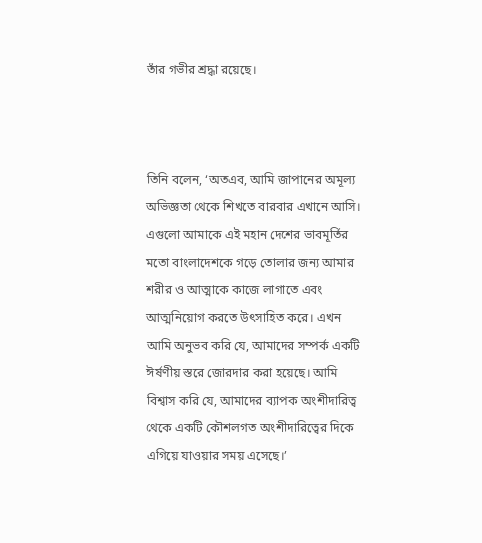তাঁর গভীর শ্রদ্ধা রয়েছে।



তিনি বলেন, ‘অতএব, আমি জাপানের অমূল্য অভিজ্ঞতা থেকে শিখতে বারবার এখানে আসি। এগুলো আমাকে এই মহান দেশের ভাবমূর্তির মতো বাংলাদেশকে গড়ে তোলার জন্য আমার শরীর ও আত্মাকে কাজে লাগাতে এবং আত্মনিয়োগ করতে উৎসাহিত করে। এখন আমি অনুভব করি যে, আমাদের সম্পর্ক একটি ঈর্ষণীয় স্তরে জোরদার করা হয়েছে। আমি বিশ্বাস করি যে, আমাদের ব্যাপক অংশীদারিত্ব থেকে একটি কৌশলগত অংশীদারিত্বের দিকে এগিয়ে যাওয়ার সময় এসেছে।’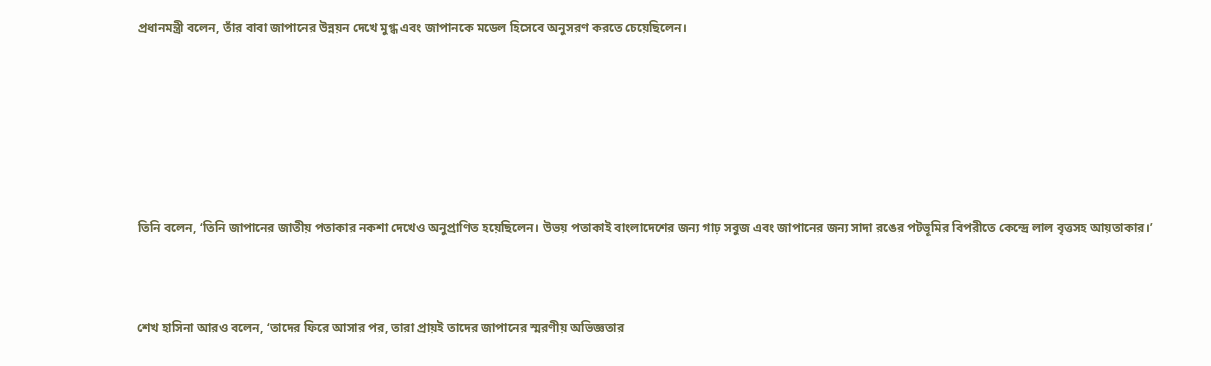প্রধানমন্ত্রী বলেন, তাঁর বাবা জাপানের উন্নয়ন দেখে মুগ্ধ এবং জাপানকে মডেল হিসেবে অনুসরণ করতে চেয়েছিলেন।







তিনি বলেন, ‘তিনি জাপানের জাতীয় পতাকার নকশা দেখেও অনুপ্রাণিত হয়েছিলেন। উভয় পতাকাই বাংলাদেশের জন্য গাঢ় সবুজ এবং জাপানের জন্য সাদা রঙের পটভূমির বিপরীতে কেন্দ্রে লাল বৃত্তসহ আয়তাকার।’



শেখ হাসিনা আরও বলেন, ‘তাদের ফিরে আসার পর, তারা প্রায়ই তাদের জাপানের স্মরণীয় অভিজ্ঞতার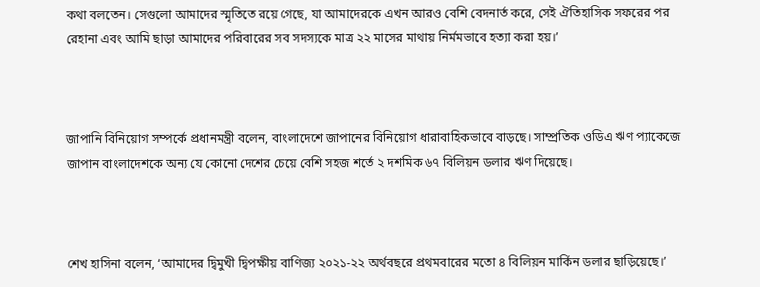কথা বলতেন। সেগুলো আমাদের স্মৃতিতে রয়ে গেছে, যা আমাদেরকে এখন আরও বেশি বেদনার্ত করে, সেই ঐতিহাসিক সফরের পর রেহানা এবং আমি ছাড়া আমাদের পরিবারের সব সদস্যকে মাত্র ২২ মাসের মাথায় নির্মমভাবে হত্যা করা হয়।’



জাপানি বিনিয়োগ সম্পর্কে প্রধানমন্ত্রী বলেন, বাংলাদেশে জাপানের বিনিয়োগ ধারাবাহিকভাবে বাড়ছে। সাম্প্রতিক ওডিএ ঋণ প্যাকেজে জাপান বাংলাদেশকে অন্য যে কোনো দেশের চেয়ে বেশি সহজ শর্তে ২ দশমিক ৬৭ বিলিয়ন ডলার ঋণ দিয়েছে।



শেখ হাসিনা বলেন, ‘আমাদের দ্বিমুখী দ্বিপক্ষীয় বাণিজ্য ২০২১-২২ অর্থবছরে প্রথমবারের মতো ৪ বিলিয়ন মার্কিন ডলার ছাড়িয়েছে।’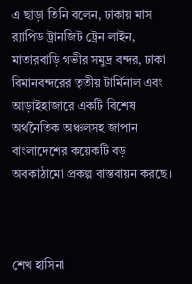এ ছাড়া তিনি বলেন, ঢাকায় মাস র‌্যাপিড ট্রানজিট ট্রেন লাইন, মাতারবাড়ি গভীর সমুদ্র বন্দর, ঢাকা বিমানবন্দরের তৃতীয় টার্মিনাল এবং আড়াইহাজারে একটি বিশেষ অর্থনৈতিক অঞ্চলসহ জাপান বাংলাদেশের কয়েকটি বড় অবকাঠামো প্রকল্প বাস্তবায়ন করছে।



শেখ হাসিনা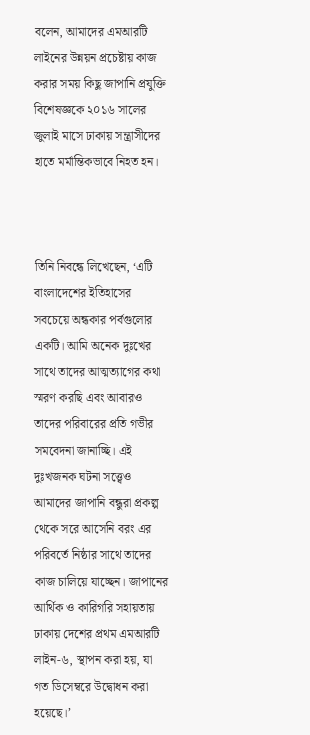বলেন, আমাদের এমআরটি লাইনের উন্নয়ন প্রচেষ্টায় কাজ করার সময় কিছু জাপানি প্রযুক্তি বিশেষজ্ঞকে ২০১৬ সালের জুলাই মাসে ঢাকায় সন্ত্রাসীদের হাতে মর্মান্তিকভাবে নিহত হন।



তিনি নিবন্ধে লিখেছেন, ‘এটি বাংলাদেশের ইতিহাসের সবচেয়ে অন্ধকার পর্বগুলোর একটি। আমি অনেক দুঃখের সাথে তাদের আত্মত্যাগের কথা স্মরণ করছি এবং আবারও তাদের পরিবারের প্রতি গভীর সমবেদনা জানাচ্ছি। এই দুঃখজনক ঘটনা সত্ত্বেও আমাদের জাপানি বন্ধুরা প্রকল্প থেকে সরে আসেনি বরং এর পরিবর্তে নিষ্ঠার সাথে তাদের কাজ চালিয়ে যাচ্ছেন। জাপানের আর্থিক ও কারিগরি সহায়তায় ঢাকায় দেশের প্রথম এমআরটি লাইন-৬, স্থাপন করা হয়, যা গত ডিসেম্বরে উদ্বোধন করা হয়েছে।’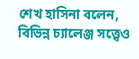শেখ হাসিনা বলেন, বিভিন্ন চ্যালেঞ্জ সত্ত্বেও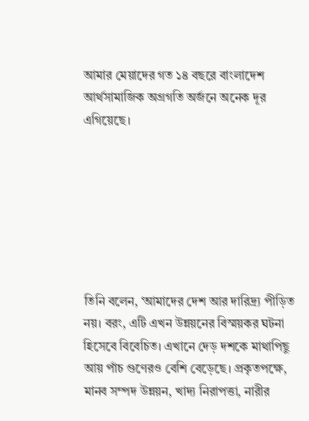আমার মেয়াদের গত ১৪ বছরে বাংলাদেশ আর্থসামাজিক অগ্রগতি অর্জনে অনেক দূর এগিয়েছে।







তিনি বলেন, ‘আমাদের দেশ আর দারিদ্র্য পীড়িত নয়। বরং, এটি এখন উন্নয়নের বিস্ময়কর ঘটনা হিসেবে বিবেচিত। এখানে দেড় দশকে মাথাপিছু আয় পাঁচ গুণেরও বেশি বেড়েছে। প্রকৃতপক্ষে, মানব সম্পদ উন্নয়ন, খাদ্য নিরাপত্তা, নারীর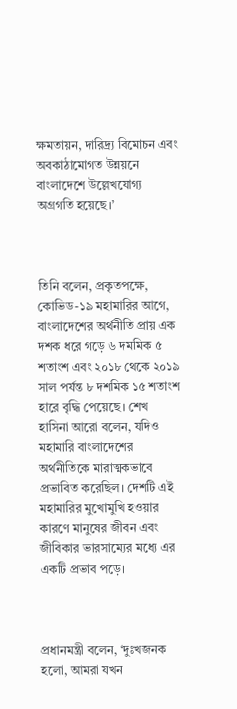ক্ষমতায়ন, দারিদ্র্য বিমোচন এবং অবকাঠামোগত উন্নয়নে বাংলাদেশে উল্লেখযোগ্য অগ্রগতি হয়েছে।’



তিনি বলেন, প্রকৃতপক্ষে, কোভিড-১৯ মহামারির আগে, বাংলাদেশের অর্থনীতি প্রায় এক দশক ধরে গড়ে ৬ দমমিক ৫ শতাংশ এবং ২০১৮ থেকে ২০১৯ সাল পর্যন্ত ৮ দশমিক ১৫ শতাংশ হারে বৃদ্ধি পেয়েছে। শেখ হাসিনা আরো বলেন, যদিও মহামারি বাংলাদেশের অর্থনীতিকে মারাত্মকভাবে প্রভাবিত করেছিল। দেশটি এই মহামারির মুখোমুখি হওয়ার কারণে মানুষের জীবন এবং জীবিকার ভারসাম্যের মধ্যে এর একটি প্রভাব পড়ে।



প্রধানমন্ত্রী বলেন, ‘দুঃখজনক হলো, আমরা যখন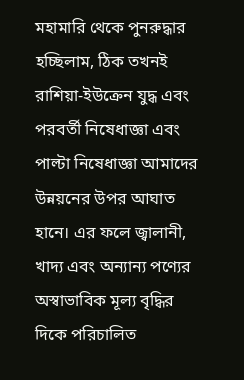মহামারি থেকে পুনরুদ্ধার হচ্ছিলাম, ঠিক তখনই রাশিয়া-ইউক্রেন যুদ্ধ এবং পরবর্তী নিষেধাজ্ঞা এবং পাল্টা নিষেধাজ্ঞা আমাদের উন্নয়নের উপর আঘাত হানে। এর ফলে জ্বালানী, খাদ্য এবং অন্যান্য পণ্যের অস্বাভাবিক মূল্য বৃদ্ধির দিকে পরিচালিত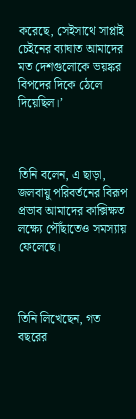করেছে, সেইসাথে সাপ্লাই চেইনের ব্যাঘাত আমাদের মত দেশগুলোকে ভয়ঙ্কর বিপদের দিকে ঠেলে দিয়েছিল।’



তিনি বলেন, এ ছাড়া, জলবায়ু পরিবর্তনের বিরূপ প্রভাব আমাদের কাক্সিক্ষত লক্ষ্যে পৌঁছাতেও সমস্যায় ফেলেছে।



তিনি লিখেছেন, গত বছরের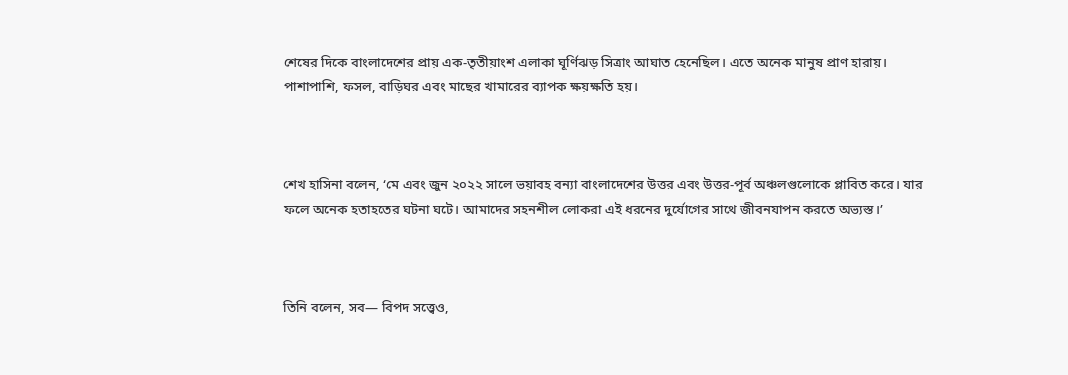শেষের দিকে বাংলাদেশের প্রায় এক-তৃতীয়াংশ এলাকা ঘূর্ণিঝড় সিত্রাং আঘাত হেনেছিল। এতে অনেক মানুষ প্রাণ হারায়। পাশাপাশি, ফসল, বাড়িঘর এবং মাছের খামারের ব্যাপক ক্ষয়ক্ষতি হয়।



শেখ হাসিনা বলেন, ‘মে এবং জুন ২০২২ সালে ভয়াবহ বন্যা বাংলাদেশের উত্তর এবং উত্তর-পূর্ব অঞ্চলগুলোকে প্লাবিত করে। যার ফলে অনেক হতাহতের ঘটনা ঘটে। আমাদের সহনশীল লোকরা এই ধরনের দুর্যোগের সাথে জীবনযাপন করতে অভ্যস্ত।’



তিনি বলেন, সব— বিপদ সত্ত্বেও,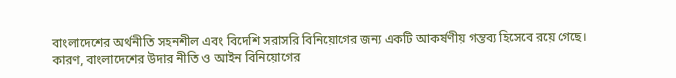বাংলাদেশের অর্থনীতি সহনশীল এবং বিদেশি সরাসরি বিনিয়োগের জন্য একটি আকর্ষণীয় গন্তব্য হিসেবে রয়ে গেছে। কারণ, বাংলাদেশের উদার নীতি ও আইন বিনিয়োগের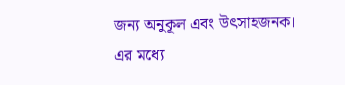জন্য অনুকূল এবং উৎসাহজনক।
এর মধ্যে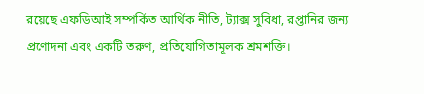রয়েছে এফডিআই সম্পর্কিত আর্থিক নীতি, ট্যাক্স সুবিধা, রপ্তানির জন্য প্রণোদনা এবং একটি তরুণ, প্রতিযোগিতামূলক শ্রমশক্তি।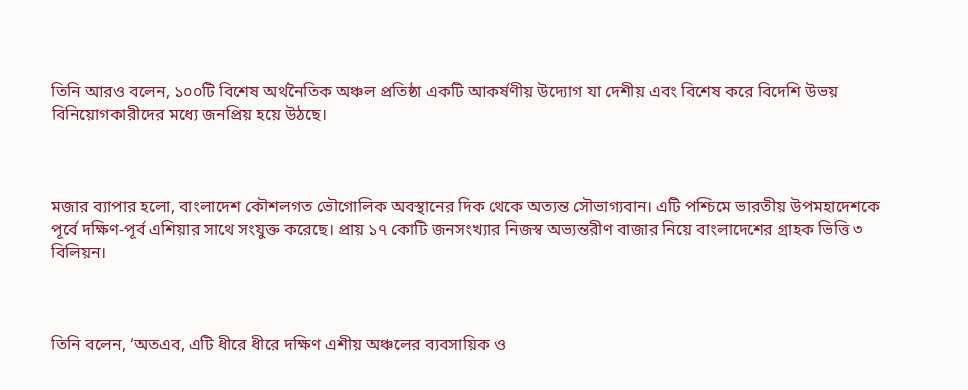তিনি আরও বলেন, ১০০টি বিশেষ অর্থনৈতিক অঞ্চল প্রতিষ্ঠা একটি আকর্ষণীয় উদ্যোগ যা দেশীয় এবং বিশেষ করে বিদেশি উভয় বিনিয়োগকারীদের মধ্যে জনপ্রিয় হয়ে উঠছে।



মজার ব্যাপার হলো, বাংলাদেশ কৌশলগত ভৌগোলিক অবস্থানের দিক থেকে অত্যন্ত সৌভাগ্যবান। এটি পশ্চিমে ভারতীয় উপমহাদেশকে পূর্বে দক্ষিণ-পূর্ব এশিয়ার সাথে সংযুক্ত করেছে। প্রায় ১৭ কোটি জনসংখ্যার নিজস্ব অভ্যন্তরীণ বাজার নিয়ে বাংলাদেশের গ্রাহক ভিত্তি ৩ বিলিয়ন।



তিনি বলেন, ‘অতএব, এটি ধীরে ধীরে দক্ষিণ এশীয় অঞ্চলের ব্যবসায়িক ও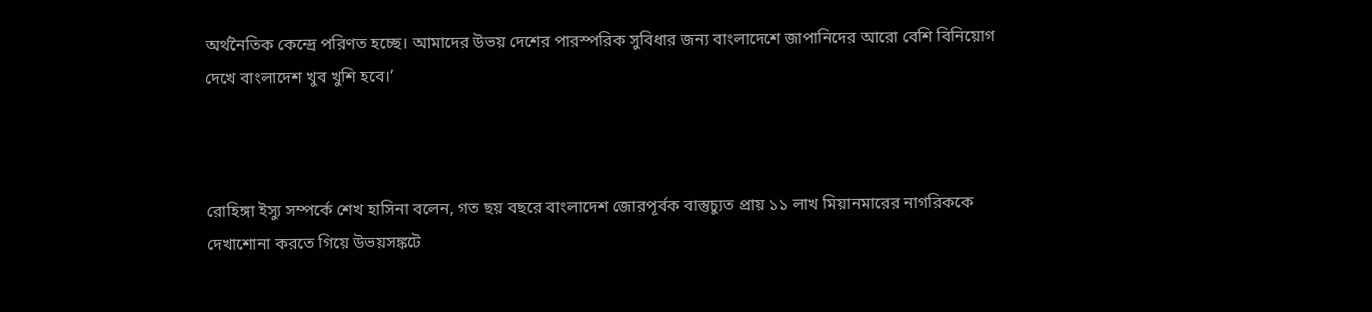অর্থনৈতিক কেন্দ্রে পরিণত হচ্ছে। আমাদের উভয় দেশের পারস্পরিক সুবিধার জন্য বাংলাদেশে জাপানিদের আরো বেশি বিনিয়োগ দেখে বাংলাদেশ খুব খুশি হবে।’



রোহিঙ্গা ইস্যু সম্পর্কে শেখ হাসিনা বলেন, গত ছয় বছরে বাংলাদেশ জোরপূর্বক বাস্তুচ্যুত প্রায় ১১ লাখ মিয়ানমারের নাগরিককে দেখাশোনা করতে গিয়ে উভয়সঙ্কটে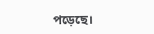পড়েছে।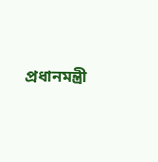প্রধানমন্ত্রী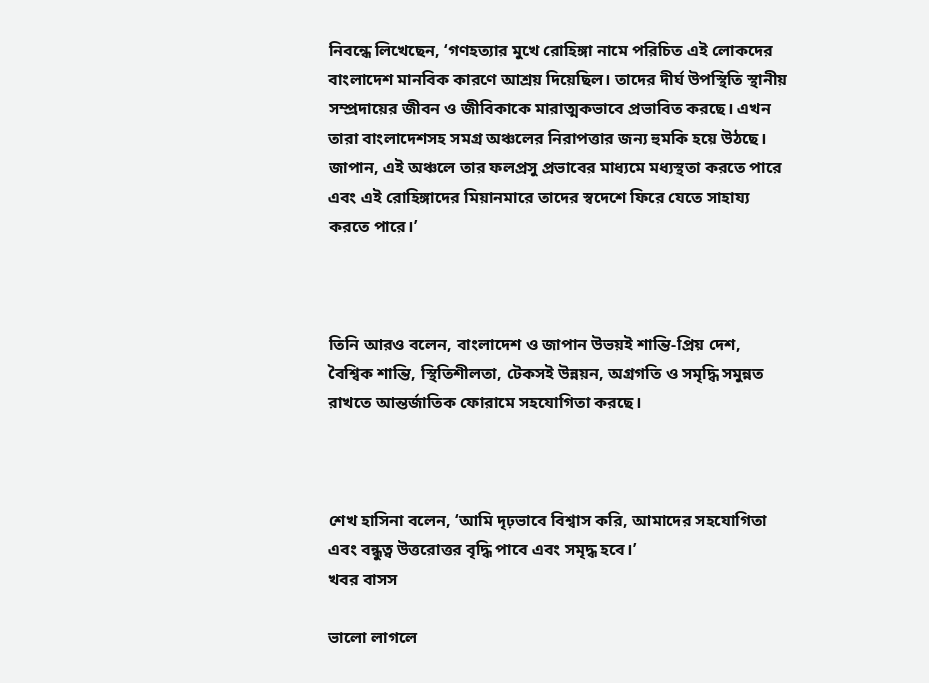নিবন্ধে লিখেছেন, ‘গণহত্যার মুখে রোহিঙ্গা নামে পরিচিত এই লোকদের বাংলাদেশ মানবিক কারণে আশ্রয় দিয়েছিল। তাদের দীর্ঘ উপস্থিতি স্থানীয় সম্প্রদায়ের জীবন ও জীবিকাকে মারাত্মকভাবে প্রভাবিত করছে। এখন তারা বাংলাদেশসহ সমগ্র অঞ্চলের নিরাপত্তার জন্য হুমকি হয়ে উঠছে। জাপান, এই অঞ্চলে তার ফলপ্রসু প্রভাবের মাধ্যমে মধ্যস্থতা করতে পারে এবং এই রোহিঙ্গাদের মিয়ানমারে তাদের স্বদেশে ফিরে যেতে সাহায্য করতে পারে।’



তিনি আরও বলেন, বাংলাদেশ ও জাপান উভয়ই শান্তি-প্রিয় দেশ, বৈশ্বিক শান্তি, স্থিতিশীলতা, টেকসই উন্নয়ন, অগ্রগতি ও সমৃদ্ধি সমুন্নত রাখতে আন্তর্জাতিক ফোরামে সহযোগিতা করছে।



শেখ হাসিনা বলেন, ‘আমি দৃঢ়ভাবে বিশ্বাস করি, আমাদের সহযোগিতা এবং বন্ধুত্ব উত্তরোত্তর বৃদ্ধি পাবে এবং সমৃদ্ধ হবে।’
খবর বাসস

ভালো লাগলে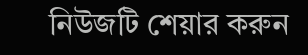নিউজটি শেয়ার করুন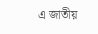এ জাতীয়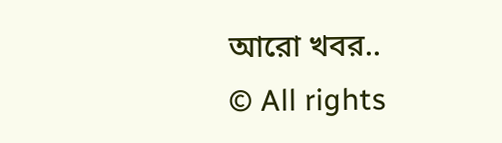আরো খবর..
© All rights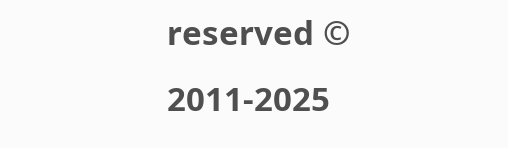reserved © 2011-2025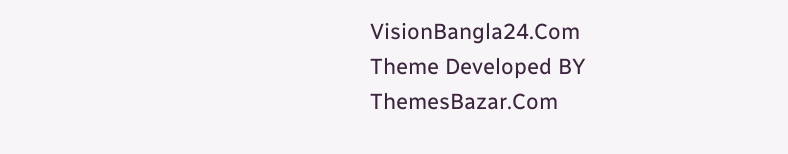VisionBangla24.Com
Theme Developed BY ThemesBazar.Com